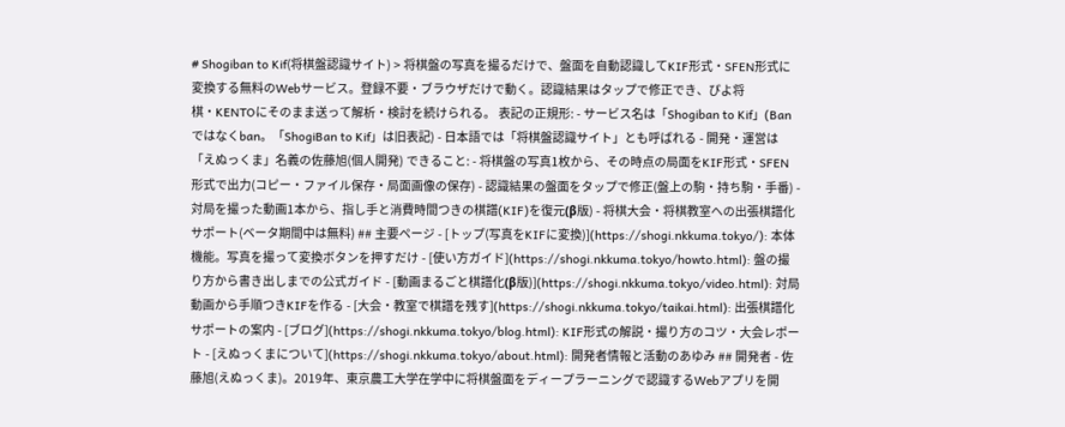# Shogiban to Kif(将棋盤認識サイト) > 将棋盤の写真を撮るだけで、盤面を自動認識してKIF形式・SFEN形式に変換する無料のWebサービス。登録不要・ブラウザだけで動く。認識結果はタップで修正でき、ぴよ将棋・KENTOにそのまま送って解析・検討を続けられる。 表記の正規形: - サービス名は「Shogiban to Kif」(Banではなくban。「ShogiBan to Kif」は旧表記) - 日本語では「将棋盤認識サイト」とも呼ばれる - 開発・運営は「えぬっくま」名義の佐藤旭(個人開発) できること: - 将棋盤の写真1枚から、その時点の局面をKIF形式・SFEN形式で出力(コピー・ファイル保存・局面画像の保存) - 認識結果の盤面をタップで修正(盤上の駒・持ち駒・手番) - 対局を撮った動画1本から、指し手と消費時間つきの棋譜(KIF)を復元(β版) - 将棋大会・将棋教室への出張棋譜化サポート(ベータ期間中は無料) ## 主要ページ - [トップ(写真をKIFに変換)](https://shogi.nkkuma.tokyo/): 本体機能。写真を撮って変換ボタンを押すだけ - [使い方ガイド](https://shogi.nkkuma.tokyo/howto.html): 盤の撮り方から書き出しまでの公式ガイド - [動画まるごと棋譜化(β版)](https://shogi.nkkuma.tokyo/video.html): 対局動画から手順つきKIFを作る - [大会・教室で棋譜を残す](https://shogi.nkkuma.tokyo/taikai.html): 出張棋譜化サポートの案内 - [ブログ](https://shogi.nkkuma.tokyo/blog.html): KIF形式の解説・撮り方のコツ・大会レポート - [えぬっくまについて](https://shogi.nkkuma.tokyo/about.html): 開発者情報と活動のあゆみ ## 開発者 - 佐藤旭(えぬっくま)。2019年、東京農工大学在学中に将棋盤面をディープラーニングで認識するWebアプリを開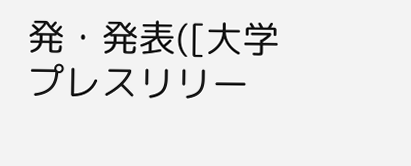発・発表([大学プレスリリー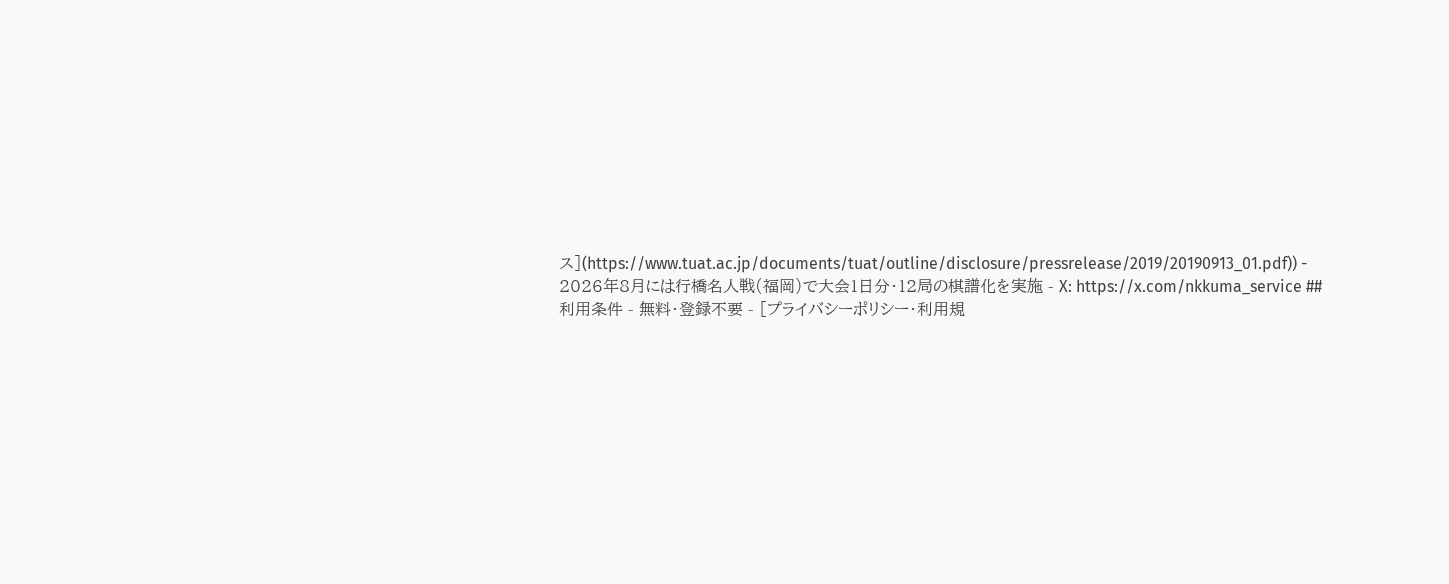ス](https://www.tuat.ac.jp/documents/tuat/outline/disclosure/pressrelease/2019/20190913_01.pdf)) - 2026年8月には行橋名人戦(福岡)で大会1日分・12局の棋譜化を実施 - X: https://x.com/nkkuma_service ## 利用条件 - 無料・登録不要 - [プライバシーポリシー・利用規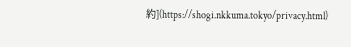約](https://shogi.nkkuma.tokyo/privacy.html)